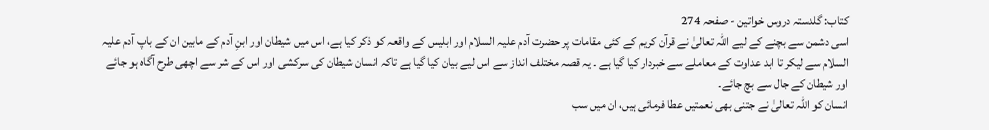کتاب: گلدستہ دروس خواتین - صفحہ 274
اسی دشمن سے بچنے کے لیے اللہ تعالیٰ نے قرآن کریم کے کئی مقامات پر حضرت آدم علیہ السلام اور ابلیس کے واقعہ کو ذکر کیا ہے، اس میں شیطان اور ابنِ آدم کے مابین ان کے باپ آدم علیہ السلام سے لیکر تا ابد عداوت کے معاملے سے خبردار کیا گیا ہے ۔ یہ قصہ مختلف انداز سے اس لیے بیان کیا گیا ہے تاکہ انسان شیطان کی سرکشی اور اس کے شر سے اچھی طرح آگاہ ہو جائے اور شیطان کے جال سے بچ جائے۔
انسان کو اللہ تعالیٰ نے جتنی بھی نعمتیں عطا فرمائی ہیں، ان میں سب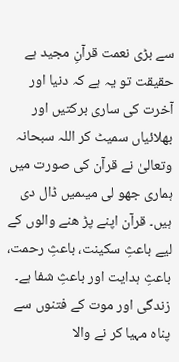سے بڑی نعمت قرآنِ مجید ہے حقیقت تو یہ ہے کہ دنیا اور آخرت کی ساری برکتیں اور بھلائیاں سمیٹ کر اللہ سبحانہ وتعالیٰ نے قرآن کی صورت میں ہماری جھو لی میںمیں ڈال دی ہیں۔ قرآن اپنے پڑ ھنے والوں کے لیے باعثِ سکینت، باعثِ رحمت، باعثِ ہدایت اور باعثِ شفا ہے۔ زندگی اور موت کے فتنوں سے پناہ مہیا کر نے والا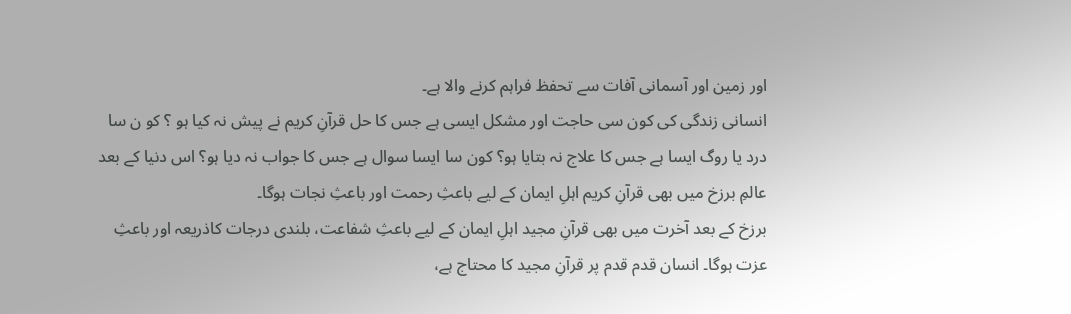اور زمین اور آسمانی آفات سے تحفظ فراہم کرنے والا ہے۔
انسانی زندگی کی کون سی حاجت اور مشکل ایسی ہے جس کا حل قرآنِ کریم نے پیش نہ کیا ہو ؟ کو ن سا درد یا روگ ایسا ہے جس کا علاج نہ بتایا ہو؟ کون سا ایسا سوال ہے جس کا جواب نہ دیا ہو؟ اس دنیا کے بعد عالمِ برزخ میں بھی قرآنِ کریم اہلِ ایمان کے لیے باعثِ رحمت اور باعثِ نجات ہوگا۔
برزخ کے بعد آخرت میں بھی قرآنِ مجید اہلِ ایمان کے لیے باعثِ شفاعت، بلندی درجات کاذریعہ اور باعثِ عزت ہوگا۔ انسان قدم قدم پر قرآنِ مجید کا محتاج ہے،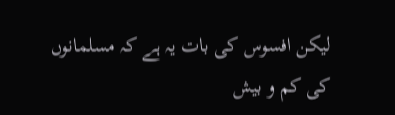لیکن افسوس کی بات یہ ہے کہ مسلمانوں کی کم و بیش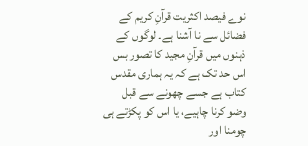نوے فیصد اکثریت قرآنِ کریم کے فضائل سے نا آشنا ہے۔ لوگوں کے ذہنوں میں قرآنِ مجید کا تصور بس اس حد تک ہے کہ یہ ہماری مقدس کتاب ہے جسے چھونے سے قبل وضو کرنا چاہیے، یا اس کو پکڑتے ہی چومنا اور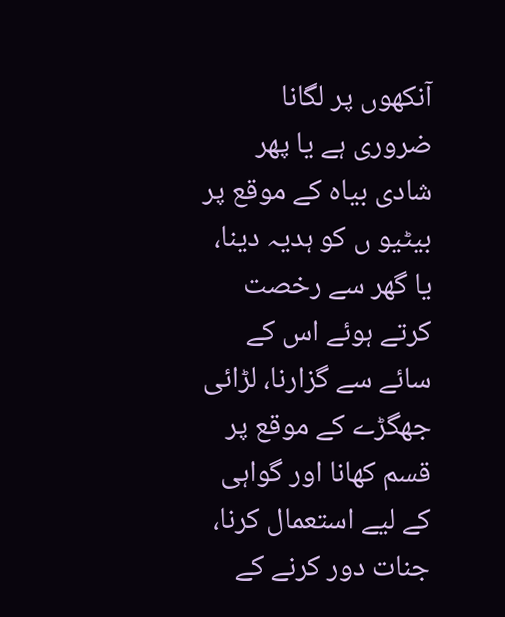آنکھوں پر لگانا ضروری ہے یا پھر شادی بیاہ کے موقع پر بیٹیو ں کو ہدیہ دینا، یا گھر سے رخصت کرتے ہوئے اس کے سائے سے گزارنا، لڑائی جھگڑے کے موقع پر قسم کھانا اور گواہی کے لیے استعمال کرنا، جنات دور کرنے کے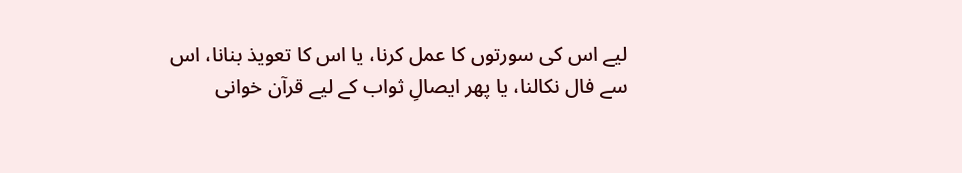لیے اس کی سورتوں کا عمل کرنا، یا اس کا تعویذ بنانا، اس سے فال نکالنا، یا پھر ایصالِ ثواب کے لیے قرآن خوانی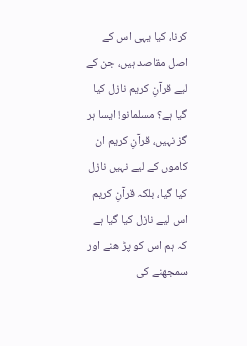کرنا، کیا یہی اس کے اصل مقاصد ہیں، جن کے لیے قرآنِ کریم نازل کیا گیا ہے؟ مسلمانو! ایسا ہر گز نہیں، قرآنِ کریم ان کاموں کے لیے نہیں نازل کیا گیا، بلکہ قرآنِ کریم اس لیے نازل کیا گیا ہے کہ ہم اس کو پڑ ھنے اور سمجھنے کی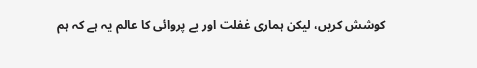کوشش کریں، لیکن ہماری غفلت اور بے پروائی کا عالم یہ ہے کہ ہم